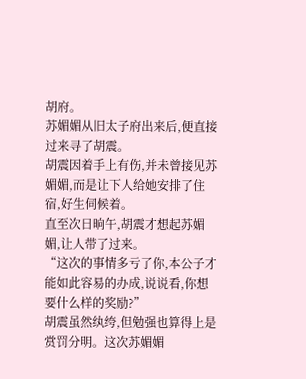胡府。
苏媚媚从旧太子府出来后,便直接过来寻了胡震。
胡震因着手上有伤,并未曾接见苏媚媚,而是让下人给她安排了住宿,好生伺候着。
直至次日晌午,胡震才想起苏媚媚,让人带了过来。
“这次的事情多亏了你,本公子才能如此容易的办成,说说看,你想要什么样的奖励?”
胡震虽然纨绔,但勉强也算得上是赏罚分明。这次苏媚媚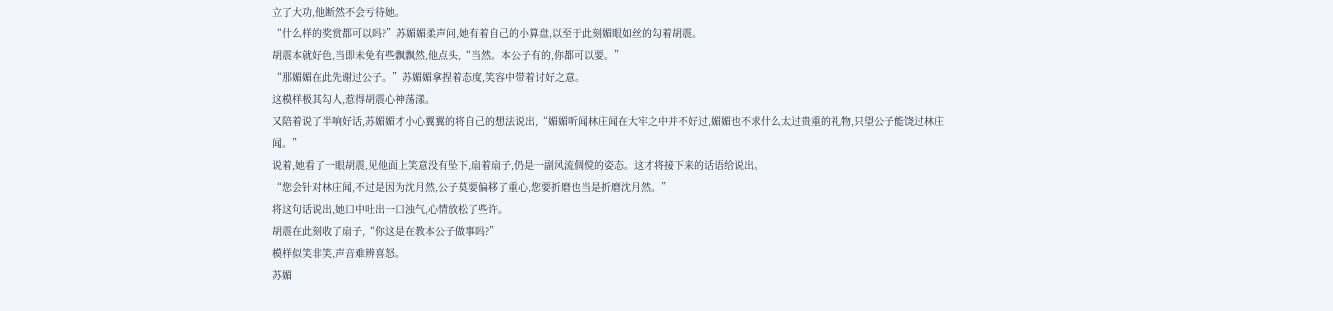立了大功,他断然不会亏待她。
“什么样的奖赏都可以吗?”苏媚媚柔声问,她有着自己的小算盘,以至于此刻媚眼如丝的勾着胡震。
胡震本就好色,当即未免有些飘飘然,他点头,“当然。本公子有的,你都可以要。”
“那媚媚在此先谢过公子。”苏媚媚拿捏着态度,笑容中带着讨好之意。
这模样极其勾人,惹得胡震心神荡漾。
又陪着说了半响好话,苏媚媚才小心翼翼的将自己的想法说出,“媚媚听闻林庄闻在大牢之中并不好过,媚媚也不求什么太过贵重的礼物,只望公子能饶过林庄闻。”
说着,她看了一眼胡震,见他面上笑意没有坠下,扇着扇子,仍是一副风流倜傥的姿态。这才将接下来的话语给说出。
“您会针对林庄闻,不过是因为沈月然,公子莫要偏移了重心,您要折磨也当是折磨沈月然。”
将这句话说出,她口中吐出一口浊气,心情放松了些许。
胡震在此刻收了扇子,“你这是在教本公子做事吗?”
模样似笑非笑,声音难辨喜怒。
苏媚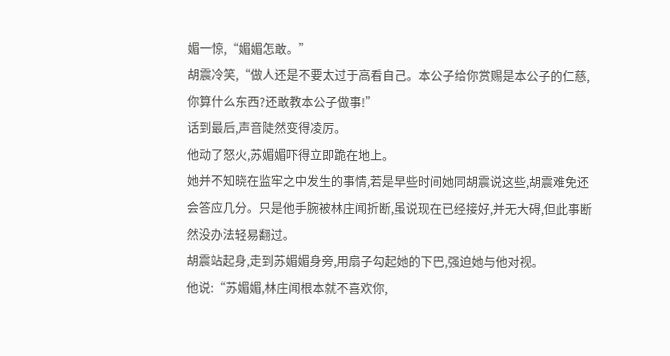媚一惊,“媚媚怎敢。”
胡震冷笑,“做人还是不要太过于高看自己。本公子给你赏赐是本公子的仁慈,你算什么东西?还敢教本公子做事!”
话到最后,声音陡然变得凌厉。
他动了怒火,苏媚媚吓得立即跪在地上。
她并不知晓在监牢之中发生的事情,若是早些时间她同胡震说这些,胡震难免还会答应几分。只是他手腕被林庄闻折断,虽说现在已经接好,并无大碍,但此事断然没办法轻易翻过。
胡震站起身,走到苏媚媚身旁,用扇子勾起她的下巴,强迫她与他对视。
他说:“苏媚媚,林庄闻根本就不喜欢你,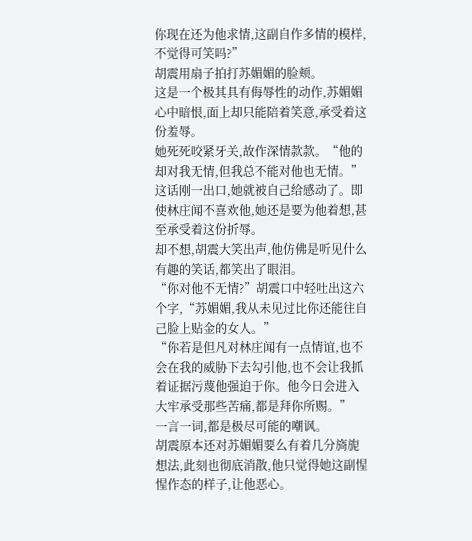你现在还为他求情,这副自作多情的模样,不觉得可笑吗?”
胡震用扇子拍打苏媚媚的脸颊。
这是一个极其具有侮辱性的动作,苏媚媚心中暗恨,面上却只能陪着笑意,承受着这份羞辱。
她死死咬紧牙关,故作深情款款。“他的却对我无情,但我总不能对他也无情。”
这话刚一出口,她就被自己给感动了。即使林庄闻不喜欢他,她还是要为他着想,甚至承受着这份折辱。
却不想,胡震大笑出声,他仿佛是听见什么有趣的笑话,都笑出了眼泪。
“你对他不无情?”胡震口中轻吐出这六个字,“苏媚媚,我从未见过比你还能往自己脸上贴金的女人。”
“你若是但凡对林庄闻有一点情谊,也不会在我的威胁下去勾引他,也不会让我抓着证据污蔑他强迫于你。他今日会进入大牢承受那些苦痛,都是拜你所赐。”
一言一词,都是极尽可能的嘲讽。
胡震原本还对苏媚媚要么有着几分旖旎想法,此刻也彻底消散,他只觉得她这副惺惺作态的样子,让他恶心。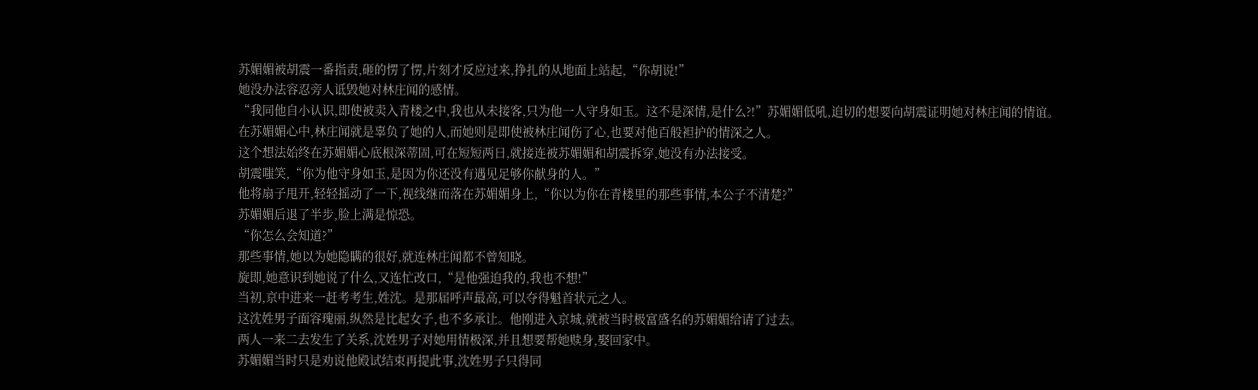苏媚媚被胡震一番指责,砸的愣了愣,片刻才反应过来,挣扎的从地面上站起,“你胡说!”
她没办法容忍旁人诋毁她对林庄闻的感情。
“我同他自小认识,即使被卖入青楼之中,我也从未接客,只为他一人守身如玉。这不是深情,是什么?!”苏媚媚低吼,迫切的想要向胡震证明她对林庄闻的情谊。
在苏媚媚心中,林庄闻就是辜负了她的人,而她则是即使被林庄闻伤了心,也要对他百般袒护的情深之人。
这个想法始终在苏媚媚心底根深蒂固,可在短短两日,就接连被苏媚媚和胡震拆穿,她没有办法接受。
胡震嗤笑,“你为他守身如玉,是因为你还没有遇见足够你献身的人。”
他将扇子甩开,轻轻摇动了一下,视线继而落在苏媚媚身上,“你以为你在青楼里的那些事情,本公子不清楚?”
苏媚媚后退了半步,脸上满是惊恐。
“你怎么会知道?”
那些事情,她以为她隐瞒的很好,就连林庄闻都不曾知晓。
旋即,她意识到她说了什么,又连忙改口,“是他强迫我的,我也不想!”
当初,京中进来一赶考考生,姓沈。是那届呼声最高,可以夺得魁首状元之人。
这沈姓男子面容瑰丽,纵然是比起女子,也不多承让。他刚进入京城,就被当时极富盛名的苏媚媚给请了过去。
两人一来二去发生了关系,沈姓男子对她用情极深,并且想要帮她赎身,娶回家中。
苏媚媚当时只是劝说他殿试结束再提此事,沈姓男子只得同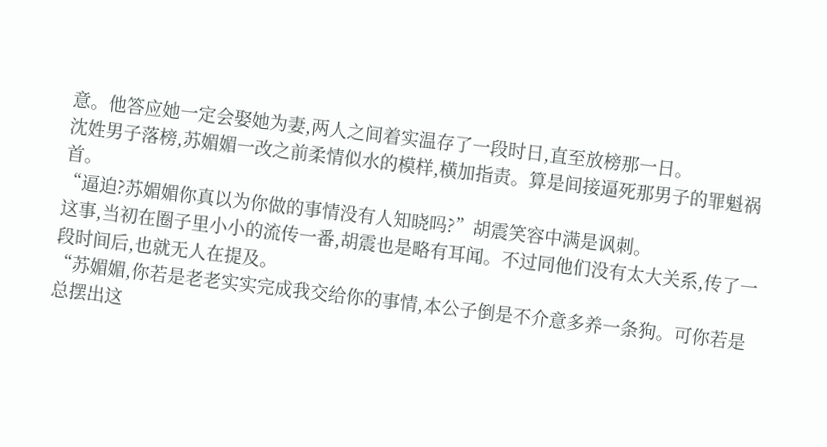意。他答应她一定会娶她为妻,两人之间着实温存了一段时日,直至放榜那一日。
沈姓男子落榜,苏媚媚一改之前柔情似水的模样,横加指责。算是间接逼死那男子的罪魁祸首。
“逼迫?苏媚媚你真以为你做的事情没有人知晓吗?”胡震笑容中满是讽刺。
这事,当初在圈子里小小的流传一番,胡震也是略有耳闻。不过同他们没有太大关系,传了一段时间后,也就无人在提及。
“苏媚媚,你若是老老实实完成我交给你的事情,本公子倒是不介意多养一条狗。可你若是总摆出这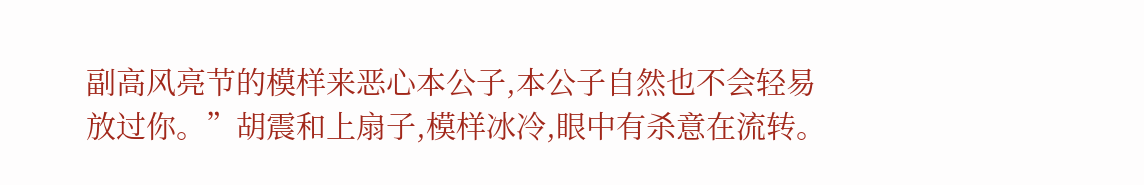副高风亮节的模样来恶心本公子,本公子自然也不会轻易放过你。”胡震和上扇子,模样冰冷,眼中有杀意在流转。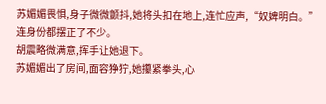苏媚媚畏惧,身子微微颤抖,她将头扣在地上,连忙应声,“奴婢明白。”
连身份都摆正了不少。
胡震略微满意,挥手让她退下。
苏媚媚出了房间,面容狰狞,她攥紧拳头,心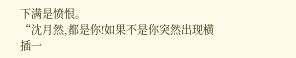下满是愤恨。
“沈月然,都是你!如果不是你突然出现横插一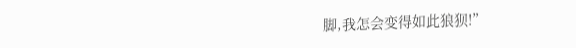脚,我怎会变得如此狼狈!”